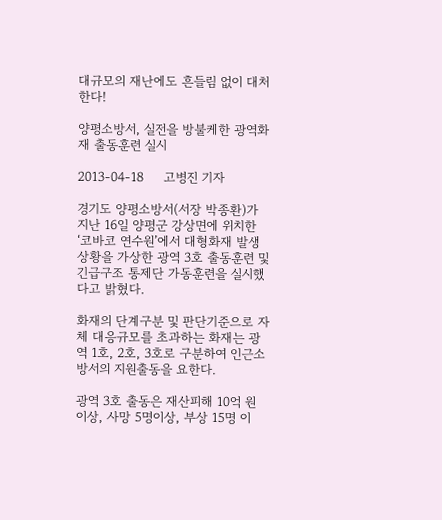대규모의 재난에도 흔들림 없이 대처 한다!

양평소방서, 실전을 방불케한 광역화재 출동훈련 실시

2013-04-18     고병진 기자

경기도 양평소방서(서장 박종환)가 지난 16일 양평군 강상면에 위치한‘코바코 연수원’에서 대형화재 발생 상황을 가상한 광역 3호 출동훈련 및 긴급구조 통제단 가동훈련을 실시했다고 밝혔다.

화재의 단계구분 및 판단기준으로 자체 대응규모를 초과하는 화재는 광역 1호, 2호, 3호로 구분하여 인근소방서의 지원출동을 요한다.

광역 3호 출동은 재산피해 10억 원 이상, 사망 5명이상, 부상 15명 이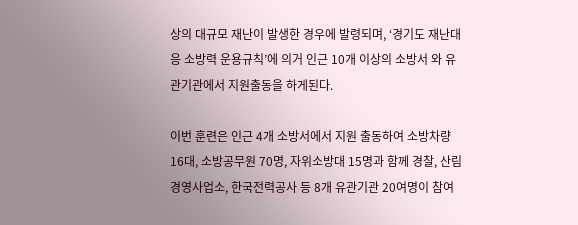상의 대규모 재난이 발생한 경우에 발령되며, ‘경기도 재난대응 소방력 운용규칙’에 의거 인근 10개 이상의 소방서 와 유관기관에서 지원출동을 하게된다.

이번 훈련은 인근 4개 소방서에서 지원 출동하여 소방차량 16대, 소방공무원 70명, 자위소방대 15명과 함께 경찰, 산림경영사업소, 한국전력공사 등 8개 유관기관 20여명이 참여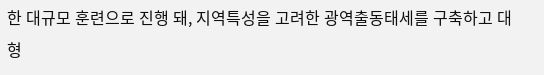한 대규모 훈련으로 진행 돼, 지역특성을 고려한 광역출동태세를 구축하고 대형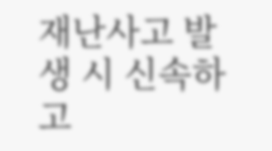재난사고 발생 시 신속하고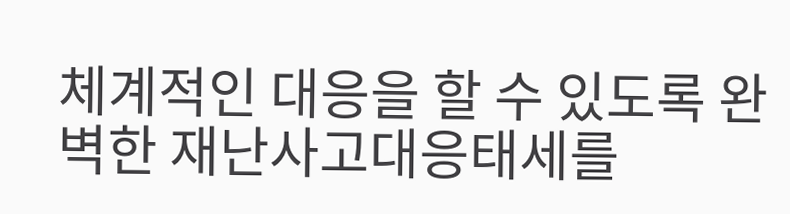체계적인 대응을 할 수 있도록 완벽한 재난사고대응태세를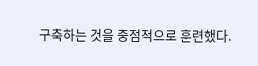구축하는 것을 중점적으로 훈련했다.